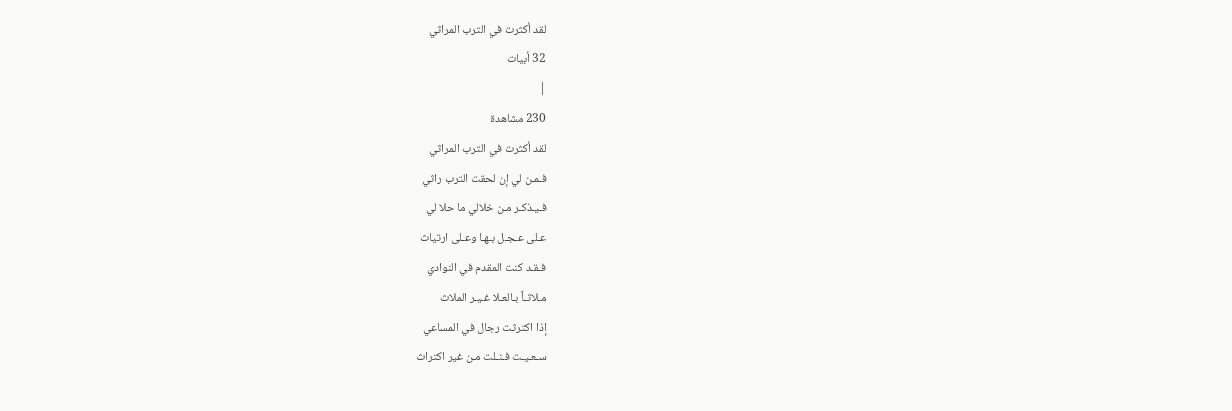لقد أكثرت في الترب المراثي
32 أبيات
|
230 مشاهدة
لقد أكثرت في الترب المراثي
فـمـن لي إن لحقت الترب راثي
فـيـذكـر مـن خلالي ما حلا لي
عـلى عـجـل بـهـا وعـلى ارتياث
فـقـد كنت المقدم في النوادي
مـلاثـاً بـالعـلا غـيـر الملاث
إذا اكترثت رجال في المساعي
سـعـيـت فـنـلت مـن غير اكتراث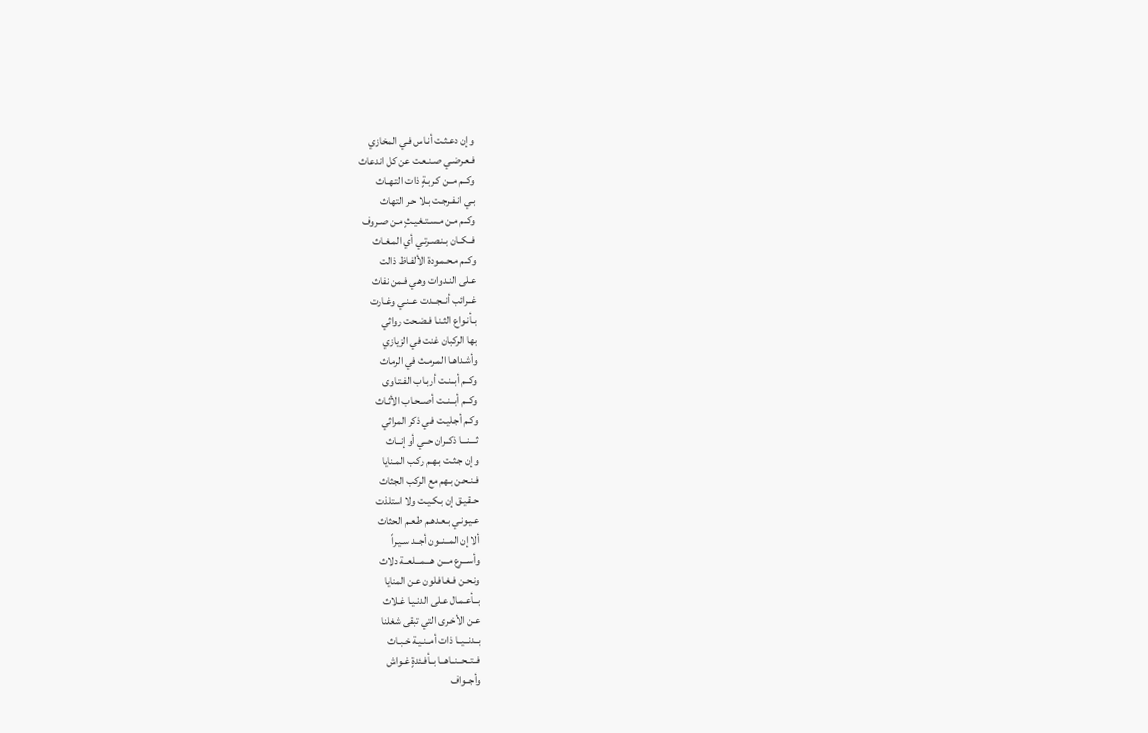وإن دعـثـت أنـاس فـي المخازي
فـعـرضـي صـنـعـت عن كل اندعاث
وكــم مــن كـربـةٍ ذات التـهـاث
بـي انـفـرجـت بـلا حـر التهاث
وكــم مـن مـسـتـغـيـثٍ مـن صـروف
فــكــان بـنـصـرتـي أي المـغـاث
وكــم مـحـمـودة الألفـاظ ذالت
عـلى النـدوات وهـي فـمن نفاث
غــرائب أنــجــدت عــنـي وغـارت
بـأنـواع الثـنـا فـضـحت رواثي
بها الركبان غنت في الزيازي
وأشـداهـا المـرمـث في الرماث
وكــم أبــنـت أربـاب الفـتـاوى
وكــم أبــنــت أصــحـاب الأثـاث
وكـم أجـليـت فـي ذكر المراثي
ثـــنـــا ذكــران حــي أو إنــاث
وإن جـثـت بـهـم ركـب المـنايا
فـنـحـن بـهم مع الركب الجثاث
حـقـيـق إن بـكـيـت ولا استلذت
عـيـونـي بـعـدهـم طـعـم الحثاث
ألا إن المــنــون أجــد سـيـراً
وأســـرع مـــن هـــمـــلعــة دلاث
ونـحـن فـغـافـلون عـن المنايا
بــأعـمـال عـلى الدنـيـا غـلاث
عـن الأخـرى التي تبقى شغلنا
بــدنــيــا ذات أمــنـيـة خـبـاث
فــتــحــنــاهــا بــأفـئدةٍ غـواش
وأجــواف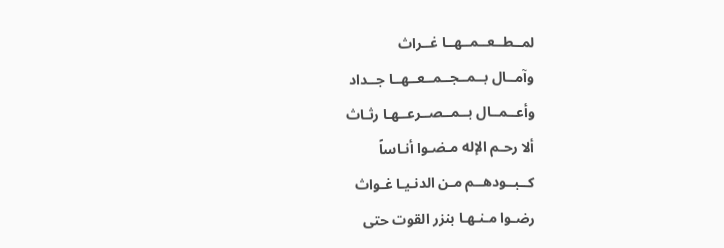لمــطــعــمــهــا غــراث
وآمــال بــمــجــمــعــهــا جــداد
وأعــمــال بــمــصــرعــهـا رثـاث
ألا رحـم الإله مـضـوا أنـاساً
كــبــودهــم مـن الدنـيـا غـواث
رضـوا مـنـهـا بنزر القوت حتى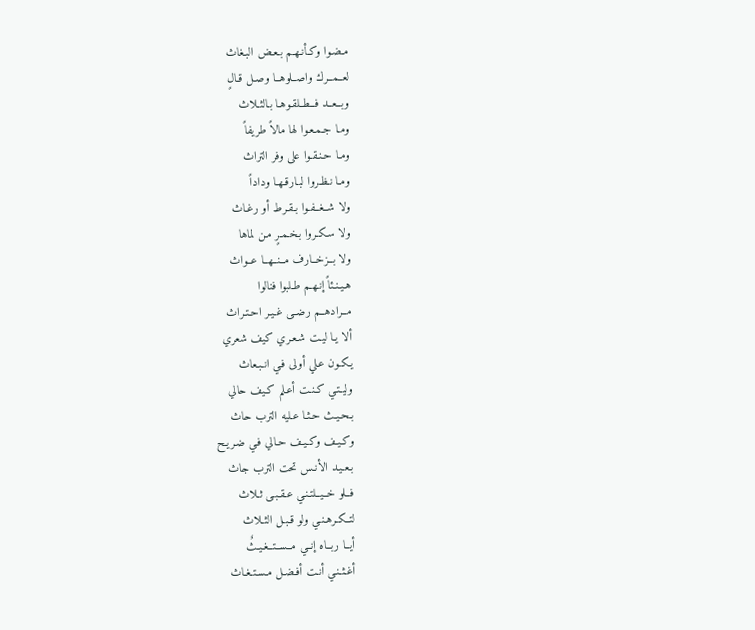مـضـوا وكـأنـهـم بـعـض البـغاث
لعــمــرك واصــلوهــا وصـل قـالٍ
وبــعــد فــطــلقـوهـا بـالثـلاث
ومـا جـمـعـوا لها مالاً طريفاً
ومـا حـنـقـوا على وفر التراث
ومـا نـظـروا لبـارقـهـا وداداً
ولا شــغــفـوا بـقـرط أو رغـاث
ولا سـكـروا بـخـمـرٍ مـن لماها
ولا بــزخــارف مــنــهــا عــواث
هـيـنـئاً إنـهـم طـلبوا فنالوا
مــرادهــم رضــى غـيـر احـتـراث
ألا يـا ليـت شـعـري كيف شعري
يـكـون عـلي أولى فـي انـبـعاث
وليـتـي كـنـت أعـلم كـيف حالي
بـحـيـث حـثـا عـليه الترب حاث
وكـيـف وكـيـف حـالي فـي ضـريـح
بـعـيـد الأنـس تحت الترب جاث
فــلو خــيــلتـنـي عـقـبـى ثـلاث
لتــكـرهـنـي ولو قـبـل الثـلاث
أيــا ربــاه إنــي مــســتــغـيـثٌ
أغـثـنـي أنـت أفـضـل مـسـتـغـاث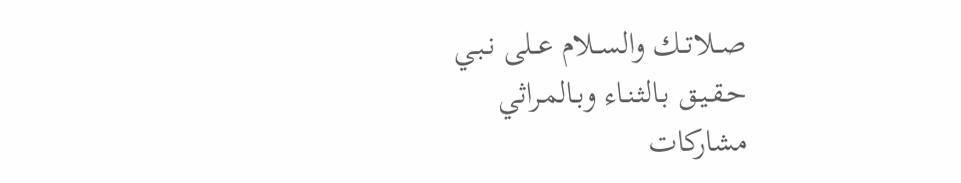صــلاتــك والســلام عــلى نـبـي
حـقـيـق بـالثـنـاء وبـالمـراثي
مشاركات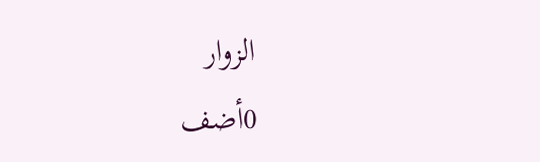الزوار
0أضف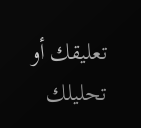تعليقك أو تحليلك